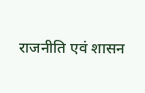राजनीति एवं शासन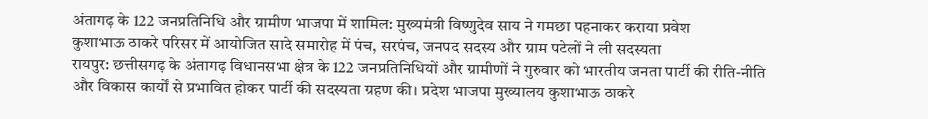अंतागढ़ के 122 जनप्रतिनिधि और ग्रामीण भाजपा में शामिल: मुख्यमंत्री विष्णुदेव साय ने गमछा पहनाकर कराया प्रवेश
कुशाभाऊ ठाकरे परिसर में आयोजित सादे समारोह में पंच, सरपंच, जनपद सदस्य और ग्राम पटेलों ने ली सदस्यता
रायपुर: छत्तीसगढ़ के अंतागढ़ विधानसभा क्षेत्र के 122 जनप्रतिनिधियों और ग्रामीणों ने गुरुवार को भारतीय जनता पार्टी की रीति-नीति और विकास कार्यों से प्रभावित होकर पार्टी की सदस्यता ग्रहण की। प्रदेश भाजपा मुख्यालय कुशाभाऊ ठाकरे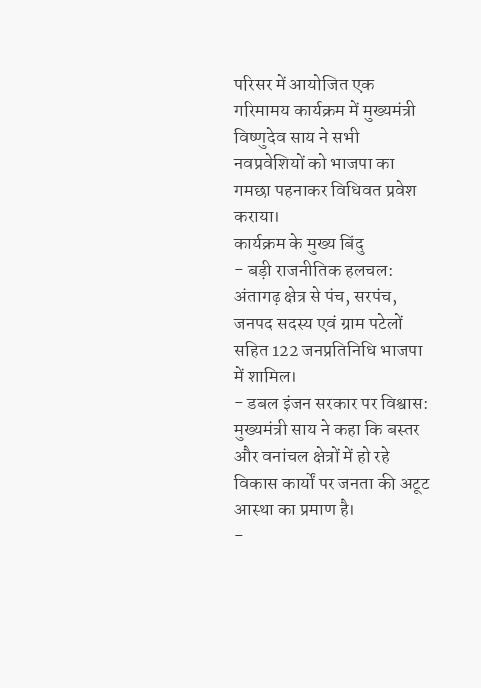परिसर में आयोजित एक गरिमामय कार्यक्रम में मुख्यमंत्री विष्णुदेव साय ने सभी नवप्रवेशियों को भाजपा का गमछा पहनाकर विधिवत प्रवेश कराया।
कार्यक्रम के मुख्य बिंदु
- बड़ी राजनीतिक हलचल: अंतागढ़ क्षेत्र से पंच, सरपंच, जनपद सदस्य एवं ग्राम पटेलों सहित 122 जनप्रतिनिधि भाजपा में शामिल।
- डबल इंजन सरकार पर विश्वास: मुख्यमंत्री साय ने कहा कि बस्तर और वनांचल क्षेत्रों में हो रहे विकास कार्यों पर जनता की अटूट आस्था का प्रमाण है।
-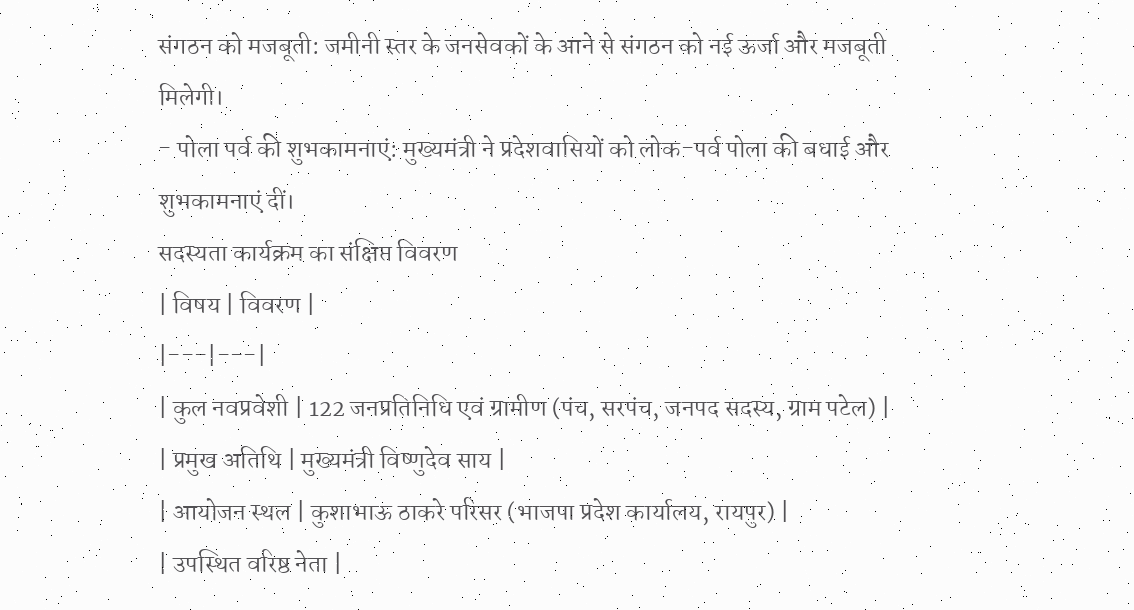संगठन को मजबूती: जमीनी स्तर के जनसेवकों के आने से संगठन को नई ऊर्जा और मजबूती मिलेगी।
- पोला पर्व की शुभकामनाएं: मुख्यमंत्री ने प्रदेशवासियों को लोक-पर्व पोला की बधाई और शुभकामनाएं दीं।
सदस्यता कार्यक्रम का संक्षिप्त विवरण
| विषय | विवरण |
|---|---|
| कुल नवप्रवेशी | 122 जनप्रतिनिधि एवं ग्रामीण (पंच, सरपंच, जनपद सदस्य, ग्राम पटेल) |
| प्रमुख अतिथि | मुख्यमंत्री विष्णुदेव साय |
| आयोजन स्थल | कुशाभाऊ ठाकरे परिसर (भाजपा प्रदेश कार्यालय, रायपुर) |
| उपस्थित वरिष्ठ नेता |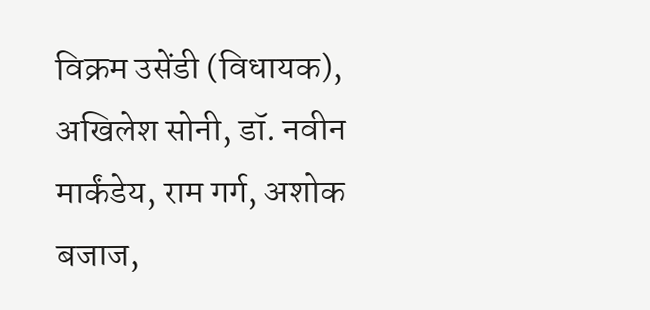विक्रम उसेंडी (विधायक), अखिलेश सोनी, डॉ. नवीन मार्कंडेय, राम गर्ग, अशोक बजाज,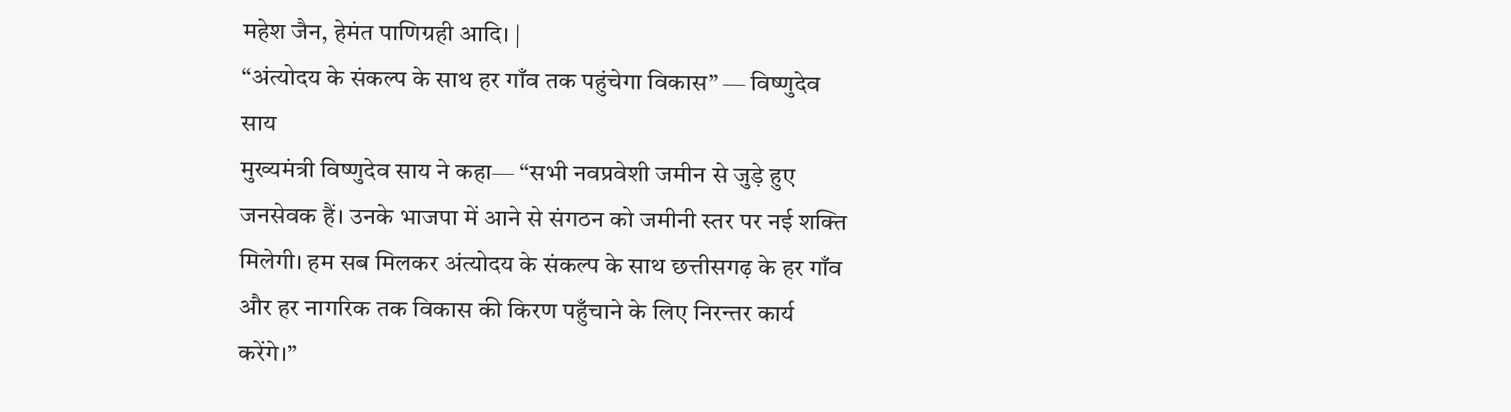महेश जैन, हेमंत पाणिग्रही आदि। |
“अंत्योदय के संकल्प के साथ हर गाँव तक पहुंचेगा विकास” — विष्णुदेव साय
मुख्यमंत्री विष्णुदेव साय ने कहा— “सभी नवप्रवेशी जमीन से जुड़े हुए जनसेवक हैं। उनके भाजपा में आने से संगठन को जमीनी स्तर पर नई शक्ति मिलेगी। हम सब मिलकर अंत्योदय के संकल्प के साथ छत्तीसगढ़ के हर गाँव और हर नागरिक तक विकास की किरण पहुँचाने के लिए निरन्तर कार्य करेंगे।”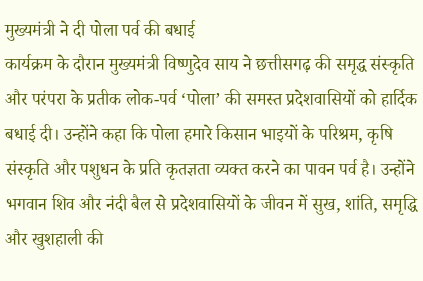मुख्यमंत्री ने दी पोला पर्व की बधाई
कार्यक्रम के दौरान मुख्यमंत्री विष्णुदेव साय ने छत्तीसगढ़ की समृद्ध संस्कृति और परंपरा के प्रतीक लोक-पर्व ‘पोला’ की समस्त प्रदेशवासियों को हार्दिक बधाई दी। उन्होंने कहा कि पोला हमारे किसान भाइयों के परिश्रम, कृषि संस्कृति और पशुधन के प्रति कृतज्ञता व्यक्त करने का पावन पर्व है। उन्होंने भगवान शिव और नंदी बैल से प्रदेशवासियों के जीवन में सुख, शांति, समृद्धि और खुशहाली की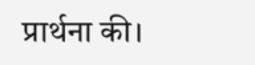प्रार्थना की।